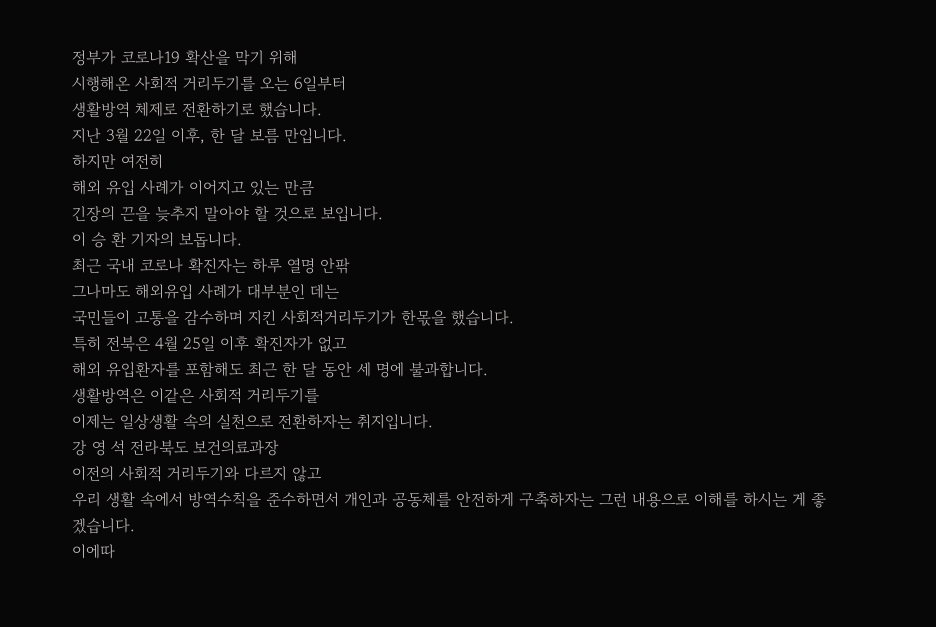정부가 코로나19 확산을 막기 위해
시행해온 사회적 거리두기를 오는 6일부터
생활방역 체제로 전환하기로 했습니다.
지난 3월 22일 이후, 한 달 보름 만입니다.
하지만 여전히
해외 유입 사례가 이어지고 있는 만큼
긴장의 끈을 늦추지 말아야 할 것으로 보입니다.
이 승 환 기자의 보돕니다.
최근 국내 코로나 확진자는 하루 열명 안팎
그나마도 해외유입 사례가 대부분인 데는
국민들이 고통을 감수하며 지킨 사회적거리두기가 한몫을 했습니다.
특히 전북은 4월 25일 이후 확진자가 없고
해외 유입환자를 포함해도 최근 한 달 동안 세 명에 불과합니다.
생활방역은 이같은 사회적 거리두기를
이제는 일상생활 속의 실천으로 전환하자는 취지입니다.
강 영 석 전라북도 보건의료과장
이전의 사회적 거리두기와 다르지 않고
우리 생활 속에서 방역수칙을 준수하면서 개인과 공동체를 안전하게 구축하자는 그런 내용으로 이해를 하시는 게 좋겠습니다.
이에따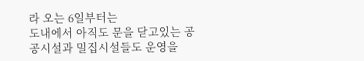라 오는 6일부터는
도내에서 아직도 문을 닫고있는 공공시설과 밀집시설들도 운영을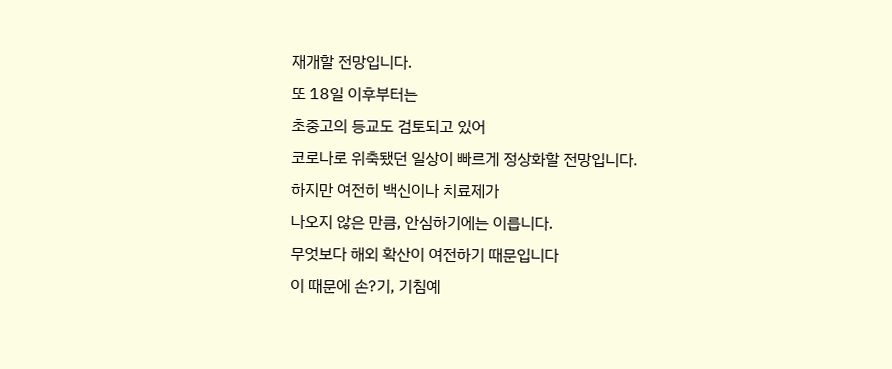재개할 전망입니다.
또 18일 이후부터는
초중고의 등교도 검토되고 있어
코로나로 위축됐던 일상이 빠르게 정상화할 전망입니다.
하지만 여전히 백신이나 치료제가
나오지 않은 만큼, 안심하기에는 이릅니다.
무엇보다 해외 확산이 여전하기 때문입니다
이 때문에 손?기, 기침예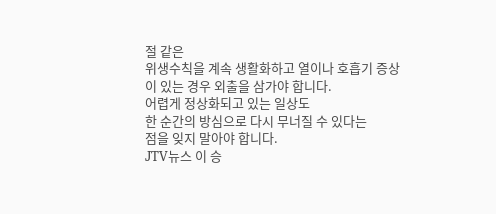절 같은
위생수칙을 계속 생활화하고 열이나 호흡기 증상이 있는 경우 외출을 삼가야 합니다.
어렵게 정상화되고 있는 일상도
한 순간의 방심으로 다시 무너질 수 있다는
점을 잊지 말아야 합니다.
JTV뉴스 이 승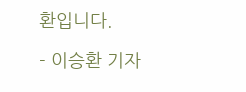환입니다.

- 이승환 기자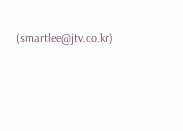(smartlee@jtv.co.kr)